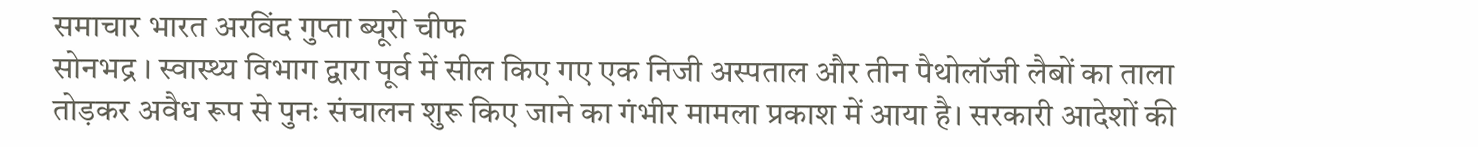समाचार भारत अरविंद गुप्ता ब्यूरो चीफ
सोनभद्र । स्वास्थ्य विभाग द्वारा पूर्व में सील किए गए एक निजी अस्पताल और तीन पैथोलॉजी लैबों का ताला तोड़कर अवैध रूप से पुनः संचालन शुरू किए जाने का गंभीर मामला प्रकाश में आया है। सरकारी आदेशों की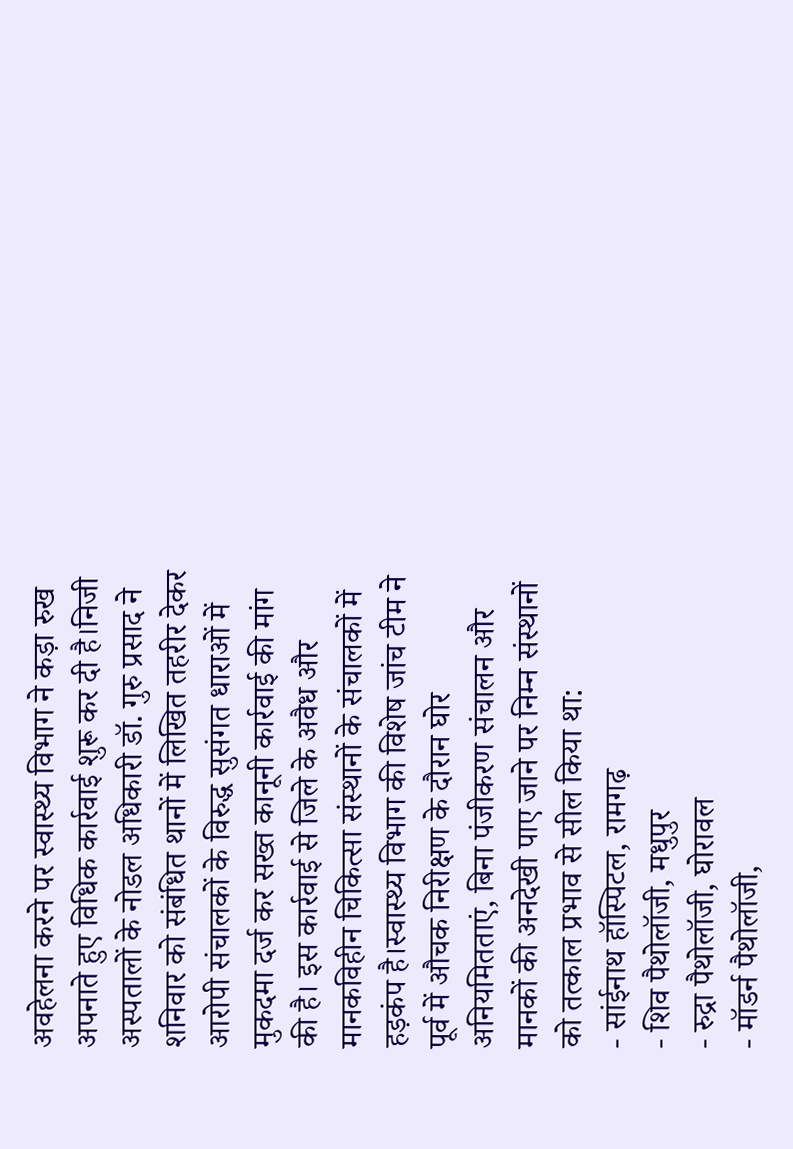अवहेलना करने पर स्वास्थ्य विभाग ने कड़ा रुख अपनाते हुए विधिक कार्रवाई शुरू कर दी है।निजी अस्पतालों के नोडल अधिकारी डॉ. गुरु प्रसाद ने शनिवार को संबंधित थानों में लिखित तहरीर देकर आरोपी संचालकों के विरुद्ध सुसंगत धाराओं में मुकदमा दर्ज कर सख्त कानूनी कार्रवाई की मांग की है। इस कार्रवाई से जिले के अवैध और मानकविहीन चिकित्सा संस्थानों के संचालकों में हड़कंप है।स्वास्थ्य विभाग की विशेष जांच टीम ने पूर्व में औचक निरीक्षण के दौरान घोर अनियमितताएं, बिना पंजीकरण संचालन और मानकों की अनदेखी पाए जाने पर निम्न संस्थानों को तत्काल प्रभाव से सील किया था:
- सांईनाथ हॉस्पिटल, रामगढ़
- शिव पैथोलॉजी, मधुपुर
- रुद्रा पैथोलॉजी, घोरावल
- मॉडर्न पैथोलॉजी,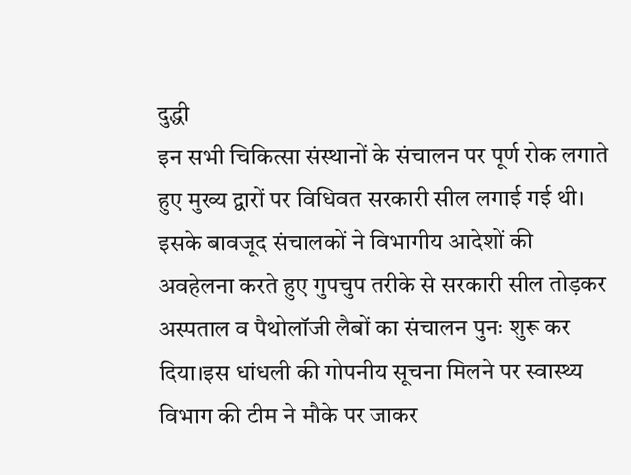दुद्धी
इन सभी चिकित्सा संस्थानों के संचालन पर पूर्ण रोक लगाते हुए मुख्य द्वारों पर विधिवत सरकारी सील लगाई गई थी। इसके बावजूद संचालकों ने विभागीय आदेशों की अवहेलना करते हुए गुपचुप तरीके से सरकारी सील तोड़कर अस्पताल व पैथोलॉजी लैबों का संचालन पुनः शुरू कर दिया।इस धांधली की गोपनीय सूचना मिलने पर स्वास्थ्य विभाग की टीम ने मौके पर जाकर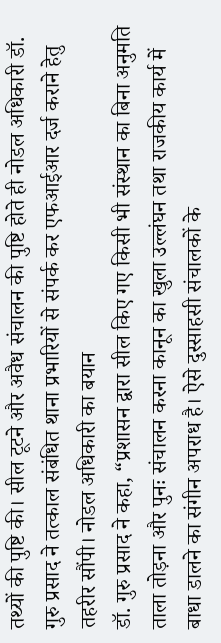तथ्यों की पुष्टि की। सील टूटने और अवैध संचालन की पुष्टि होते ही नोडल अधिकारी डॉ. गुरु प्रसाद ने तत्काल संबंधित थाना प्रभारियों से संपर्क कर एफआईआर दर्ज कराने हेतु तहरीर सौंपी। नोडल अधिकारी का बयान
डॉ. गुरु प्रसाद ने कहा, “प्रशासन द्वारा सील किए गए किसी भी संस्थान का बिना अनुमति ताला तोड़ना और पुनः संचालन करना कानून का खुला उल्लंघन तथा राजकीय कार्य में बाधा डालने का संगीन अपराध है। ऐसे दुस्साहसी संचालकों के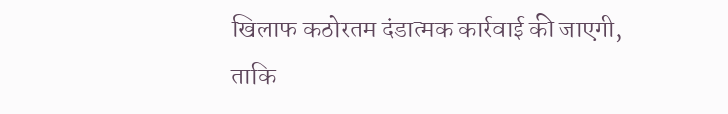खिलाफ कठोरतम दंडात्मक कार्रवाई की जाएगी, ताकि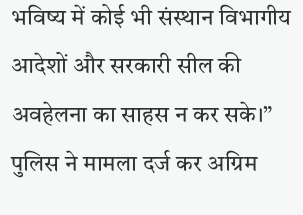भविष्य में कोई भी संस्थान विभागीय आदेशों और सरकारी सील की अवहेलना का साहस न कर सके।”
पुलिस ने मामला दर्ज कर अग्रिम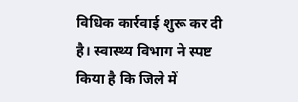विधिक कार्रवाई शुरू कर दी है। स्वास्थ्य विभाग ने स्पष्ट किया है कि जिले में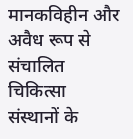मानकविहीन और अवैध रूप से संचालित चिकित्सा संस्थानों के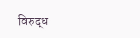विरुद्ध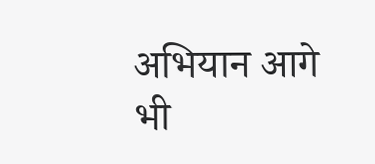अभियान आगे भी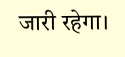जारी रहेगा।